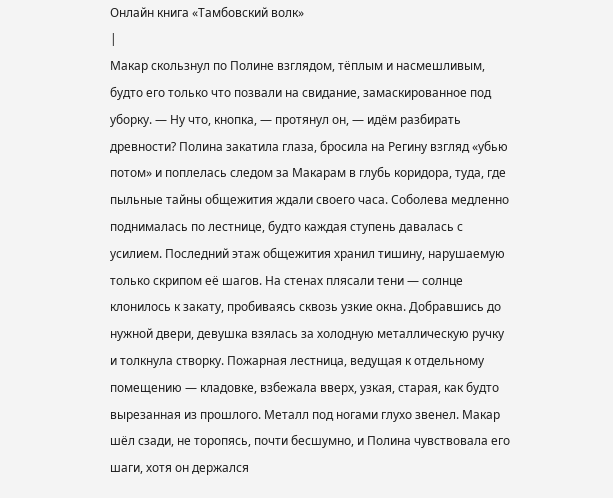Онлайн книга «Тамбовский волк»
|
Макар скользнул по Полине взглядом, тёплым и насмешливым, будто его только что позвали на свидание, замаскированное под уборку. — Ну что, кнопка, — протянул он, — идём разбирать древности? Полина закатила глаза, бросила на Регину взгляд «убью потом» и поплелась следом за Макарам в глубь коридора, туда, где пыльные тайны общежития ждали своего часа. Соболева медленно поднималась по лестнице, будто каждая ступень давалась с усилием. Последний этаж общежития хранил тишину, нарушаемую только скрипом её шагов. На стенах плясали тени — солнце клонилось к закату, пробиваясь сквозь узкие окна. Добравшись до нужной двери, девушка взялась за холодную металлическую ручку и толкнула створку. Пожарная лестница, ведущая к отдельному помещению — кладовке, взбежала вверх, узкая, старая, как будто вырезанная из прошлого. Металл под ногами глухо звенел. Макар шёл сзади, не торопясь, почти бесшумно, и Полина чувствовала его шаги, хотя он держался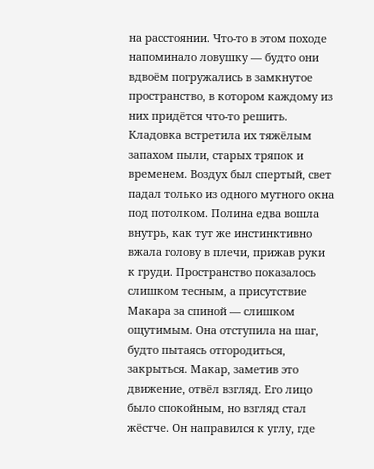на расстоянии. Что-то в этом походе напоминало ловушку — будто они вдвоём погружались в замкнутое пространство, в котором каждому из них придётся что-то решить. Кладовка встретила их тяжёлым запахом пыли, старых тряпок и временем. Воздух был спертый, свет падал только из одного мутного окна под потолком. Полина едва вошла внутрь, как тут же инстинктивно вжала голову в плечи, прижав руки к груди. Пространство показалось слишком тесным, а присутствие Макара за спиной — слишком ощутимым. Она отступила на шаг, будто пытаясь отгородиться, закрыться. Макар, заметив это движение, отвёл взгляд. Его лицо было спокойным, но взгляд стал жёстче. Он направился к углу, где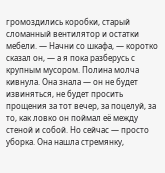громоздились коробки, старый сломанный вентилятор и остатки мебели. — Начни со шкафа, — коротко сказал он, — а я пока разберусь с крупным мусором. Полина молча кивнула. Она знала — он не будет извиняться, не будет просить прощения за тот вечер, за поцелуй, за то, как ловко он поймал её между стеной и собой. Но сейчас — просто уборка. Она нашла стремянку,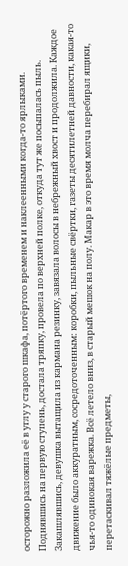осторожно разложила её в углу у старого шкафа, потёртого временем и наклеенными когда-то ярлыками. Поднявшись на первую ступень, достала тряпку, провела по верхней полке, откуда тут же посыпалась пыль. Закашлявшись, девушка вытащила из кармана резинку, завязала волосы в небрежный хвост и продолжила. Каждое движение было аккуратным, сосредоточенным: коробки, пыльные свёртки, газеты десятилетней давности, какая-то чья-то одинокая варежка. Всё летело вниз, в старый мешок на полу. Макар в это время молча перебирал ящики, перетаскивал тяжёлые предметы,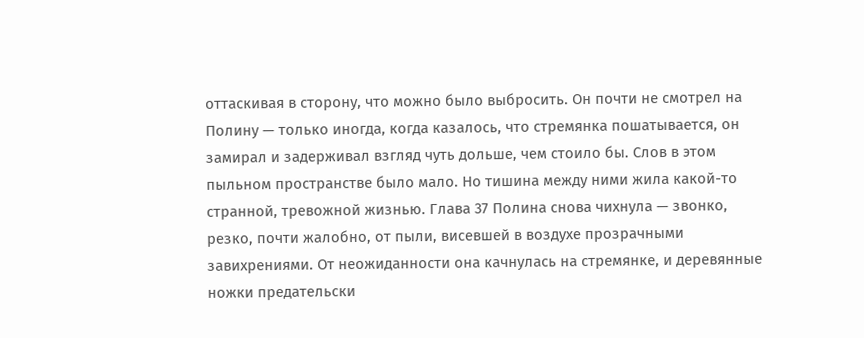оттаскивая в сторону, что можно было выбросить. Он почти не смотрел на Полину — только иногда, когда казалось, что стремянка пошатывается, он замирал и задерживал взгляд чуть дольше, чем стоило бы. Слов в этом пыльном пространстве было мало. Но тишина между ними жила какой-то странной, тревожной жизнью. Глава 37 Полина снова чихнула — звонко, резко, почти жалобно, от пыли, висевшей в воздухе прозрачными завихрениями. От неожиданности она качнулась на стремянке, и деревянные ножки предательски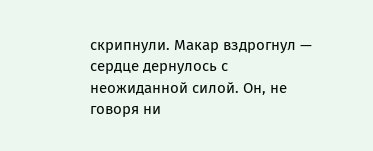скрипнули. Макар вздрогнул — сердце дернулось с неожиданной силой. Он, не говоря ни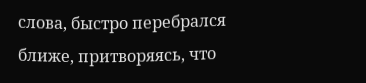слова, быстро перебрался ближе, притворяясь, что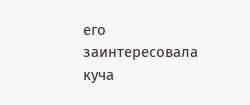его заинтересовала куча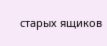старых ящиков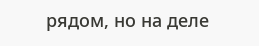рядом, но на деле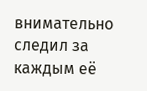внимательно следил за каждым её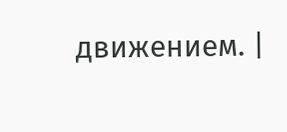движением. |